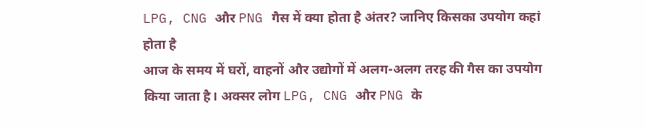LPG, CNG और PNG गैस में क्या होता है अंतर? जानिए किसका उपयोग कहां होता है
आज के समय में घरों, वाहनों और उद्योगों में अलग-अलग तरह की गैस का उपयोग किया जाता है। अक्सर लोग LPG, CNG और PNG के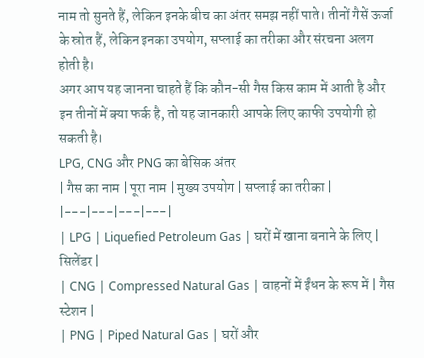नाम तो सुनते हैं, लेकिन इनके बीच का अंतर समझ नहीं पाते। तीनों गैसें ऊर्जा के स्रोत हैं, लेकिन इनका उपयोग, सप्लाई का तरीका और संरचना अलग होती है।
अगर आप यह जानना चाहते हैं कि कौन-सी गैस किस काम में आती है और इन तीनों में क्या फर्क है, तो यह जानकारी आपके लिए काफी उपयोगी हो सकती है।
LPG, CNG और PNG का बेसिक अंतर
| गैस का नाम | पूरा नाम | मुख्य उपयोग | सप्लाई का तरीका |
|---|---|---|---|
| LPG | Liquefied Petroleum Gas | घरों में खाना बनाने के लिए | सिलेंडर |
| CNG | Compressed Natural Gas | वाहनों में ईंधन के रूप में | गैस स्टेशन |
| PNG | Piped Natural Gas | घरों और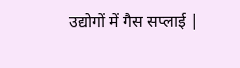उद्योगों में गैस सप्लाई |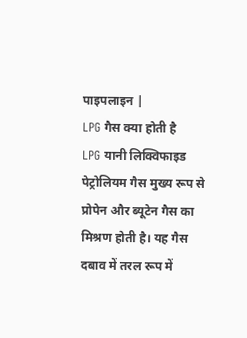पाइपलाइन |
LPG गैस क्या होती है
LPG यानी लिक्विफाइड पेट्रोलियम गैस मुख्य रूप से प्रोपेन और ब्यूटेन गैस का मिश्रण होती है। यह गैस दबाव में तरल रूप में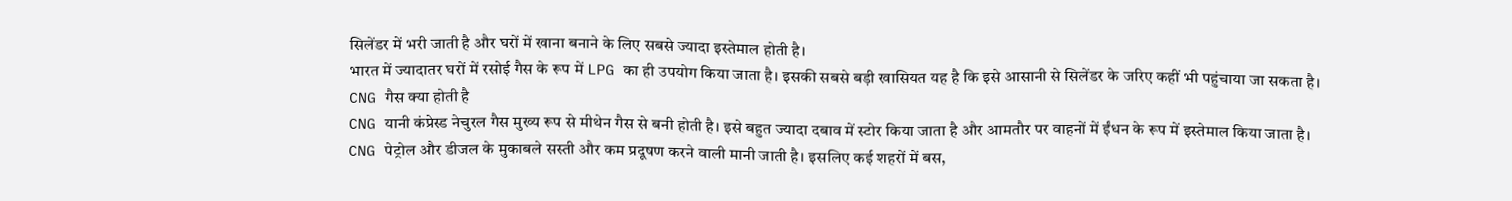सिलेंडर में भरी जाती है और घरों में खाना बनाने के लिए सबसे ज्यादा इस्तेमाल होती है।
भारत में ज्यादातर घरों में रसोई गैस के रूप में LPG का ही उपयोग किया जाता है। इसकी सबसे बड़ी खासियत यह है कि इसे आसानी से सिलेंडर के जरिए कहीं भी पहुंचाया जा सकता है।
CNG गैस क्या होती है
CNG यानी कंप्रेस्ड नेचुरल गैस मुख्य रूप से मीथेन गैस से बनी होती है। इसे बहुत ज्यादा दबाव में स्टोर किया जाता है और आमतौर पर वाहनों में ईंधन के रूप में इस्तेमाल किया जाता है।
CNG पेट्रोल और डीजल के मुकाबले सस्ती और कम प्रदूषण करने वाली मानी जाती है। इसलिए कई शहरों में बस,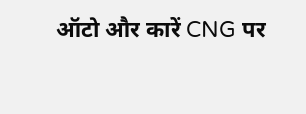ऑटो और कारें CNG पर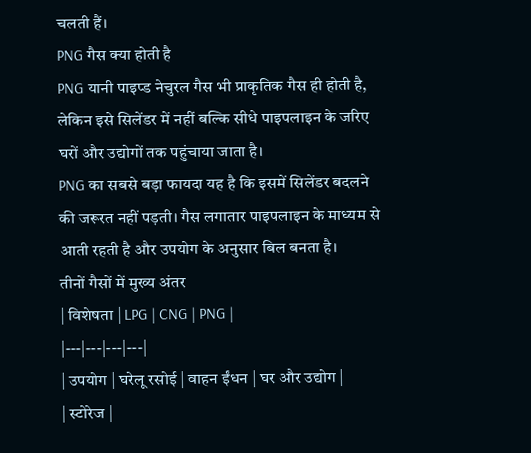चलती हैं।
PNG गैस क्या होती है
PNG यानी पाइप्ड नेचुरल गैस भी प्राकृतिक गैस ही होती है, लेकिन इसे सिलेंडर में नहीं बल्कि सीधे पाइपलाइन के जरिए घरों और उद्योगों तक पहुंचाया जाता है।
PNG का सबसे बड़ा फायदा यह है कि इसमें सिलेंडर बदलने की जरूरत नहीं पड़ती। गैस लगातार पाइपलाइन के माध्यम से आती रहती है और उपयोग के अनुसार बिल बनता है।
तीनों गैसों में मुख्य अंतर
| विशेषता | LPG | CNG | PNG |
|---|---|---|---|
| उपयोग | घरेलू रसोई | वाहन ईंधन | घर और उद्योग |
| स्टोरेज |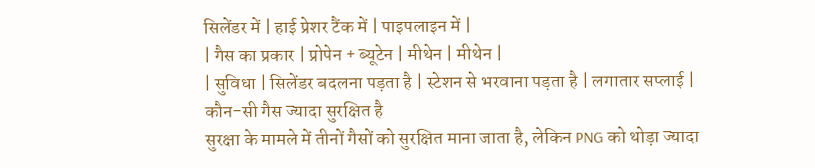सिलेंडर में | हाई प्रेशर टैंक में | पाइपलाइन में |
| गैस का प्रकार | प्रोपेन + ब्यूटेन | मीथेन | मीथेन |
| सुविधा | सिलेंडर बदलना पड़ता है | स्टेशन से भरवाना पड़ता है | लगातार सप्लाई |
कौन-सी गैस ज्यादा सुरक्षित है
सुरक्षा के मामले में तीनों गैसों को सुरक्षित माना जाता है, लेकिन PNG को थोड़ा ज्यादा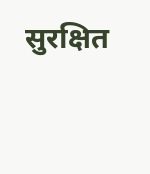सुरक्षित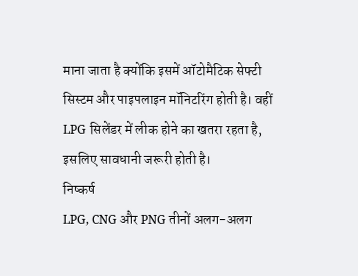माना जाता है क्योंकि इसमें ऑटोमैटिक सेफ्टी सिस्टम और पाइपलाइन मॉनिटरिंग होती है। वहीं LPG सिलेंडर में लीक होने का खतरा रहता है, इसलिए सावधानी जरूरी होती है।
निष्कर्ष
LPG, CNG और PNG तीनों अलग-अलग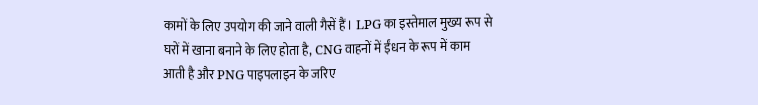कामों के लिए उपयोग की जाने वाली गैसें हैं। LPG का इस्तेमाल मुख्य रूप से घरों में खाना बनाने के लिए होता है, CNG वाहनों में ईंधन के रूप में काम आती है और PNG पाइपलाइन के जरिए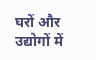घरों और उद्योगों में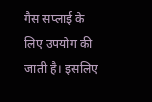गैस सप्लाई के लिए उपयोग की जाती है। इसलिए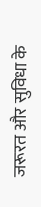जरूरत और सुविधा के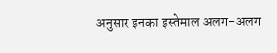अनुसार इनका इस्तेमाल अलग-अलग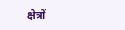क्षेत्रों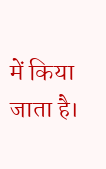में किया जाता है।